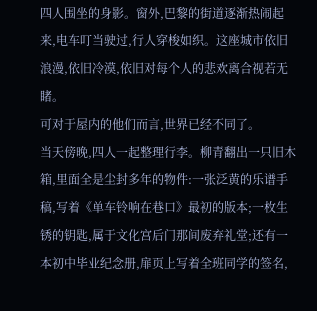四人围坐的身影。窗外,巴黎的街道逐渐热闹起来,电车叮当驶过,行人穿梭如织。这座城市依旧浪漫,依旧冷漠,依旧对每个人的悲欢离合视若无睹。
可对于屋内的他们而言,世界已经不同了。
当天傍晚,四人一起整理行李。柳青翻出一只旧木箱,里面全是尘封多年的物件:一张泛黄的乐谱手稿,写着《单车铃响在巷口》最初的版本;一枚生锈的钥匙,属于文化宫后门那间废弃礼堂;还有一本初中毕业纪念册,扉页上写着全班同学的签名,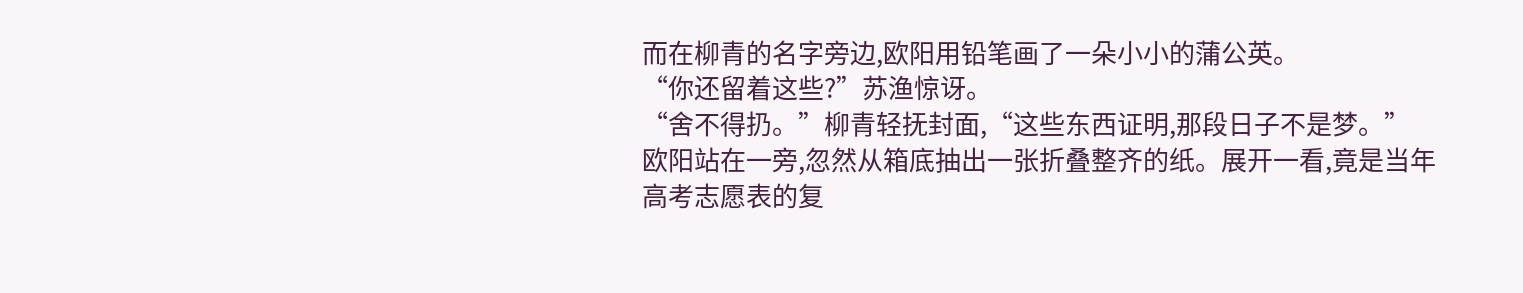而在柳青的名字旁边,欧阳用铅笔画了一朵小小的蒲公英。
“你还留着这些?”苏渔惊讶。
“舍不得扔。”柳青轻抚封面,“这些东西证明,那段日子不是梦。”
欧阳站在一旁,忽然从箱底抽出一张折叠整齐的纸。展开一看,竟是当年高考志愿表的复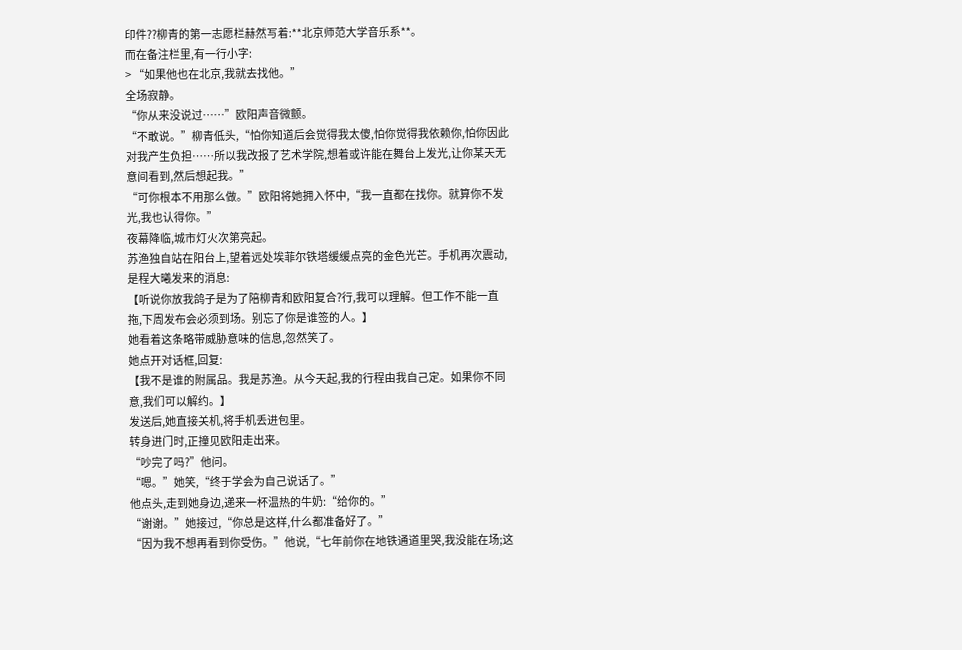印件??柳青的第一志愿栏赫然写着:**北京师范大学音乐系**。
而在备注栏里,有一行小字:
> “如果他也在北京,我就去找他。”
全场寂静。
“你从来没说过……”欧阳声音微颤。
“不敢说。”柳青低头,“怕你知道后会觉得我太傻,怕你觉得我依赖你,怕你因此对我产生负担……所以我改报了艺术学院,想着或许能在舞台上发光,让你某天无意间看到,然后想起我。”
“可你根本不用那么做。”欧阳将她拥入怀中,“我一直都在找你。就算你不发光,我也认得你。”
夜幕降临,城市灯火次第亮起。
苏渔独自站在阳台上,望着远处埃菲尔铁塔缓缓点亮的金色光芒。手机再次震动,是程大曦发来的消息:
【听说你放我鸽子是为了陪柳青和欧阳复合?行,我可以理解。但工作不能一直拖,下周发布会必须到场。别忘了你是谁签的人。】
她看着这条略带威胁意味的信息,忽然笑了。
她点开对话框,回复:
【我不是谁的附属品。我是苏渔。从今天起,我的行程由我自己定。如果你不同意,我们可以解约。】
发送后,她直接关机,将手机丢进包里。
转身进门时,正撞见欧阳走出来。
“吵完了吗?”他问。
“嗯。”她笑,“终于学会为自己说话了。”
他点头,走到她身边,递来一杯温热的牛奶:“给你的。”
“谢谢。”她接过,“你总是这样,什么都准备好了。”
“因为我不想再看到你受伤。”他说,“七年前你在地铁通道里哭,我没能在场;这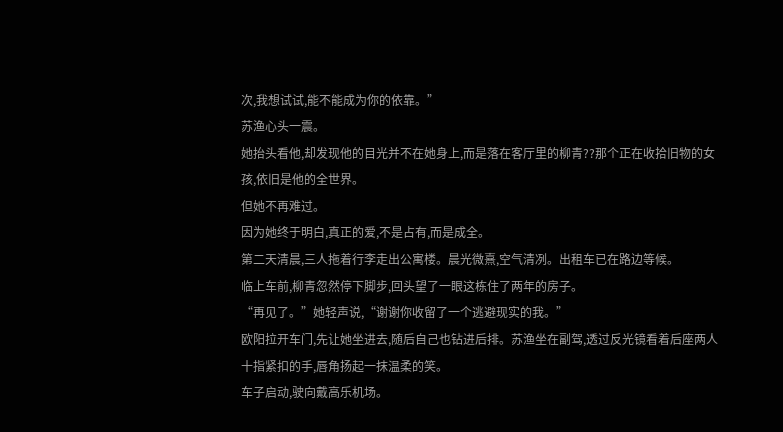次,我想试试,能不能成为你的依靠。”
苏渔心头一震。
她抬头看他,却发现他的目光并不在她身上,而是落在客厅里的柳青??那个正在收拾旧物的女孩,依旧是他的全世界。
但她不再难过。
因为她终于明白,真正的爱,不是占有,而是成全。
第二天清晨,三人拖着行李走出公寓楼。晨光微熹,空气清冽。出租车已在路边等候。
临上车前,柳青忽然停下脚步,回头望了一眼这栋住了两年的房子。
“再见了。”她轻声说,“谢谢你收留了一个逃避现实的我。”
欧阳拉开车门,先让她坐进去,随后自己也钻进后排。苏渔坐在副驾,透过反光镜看着后座两人十指紧扣的手,唇角扬起一抹温柔的笑。
车子启动,驶向戴高乐机场。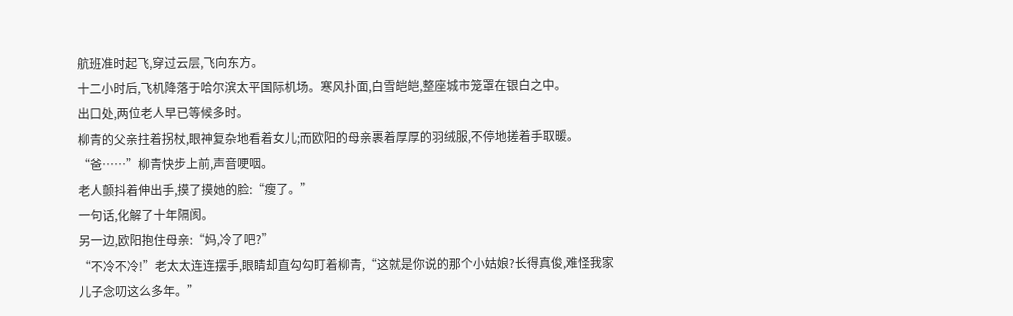航班准时起飞,穿过云层,飞向东方。
十二小时后,飞机降落于哈尔滨太平国际机场。寒风扑面,白雪皑皑,整座城市笼罩在银白之中。
出口处,两位老人早已等候多时。
柳青的父亲拄着拐杖,眼神复杂地看着女儿;而欧阳的母亲裹着厚厚的羽绒服,不停地搓着手取暖。
“爸……”柳青快步上前,声音哽咽。
老人颤抖着伸出手,摸了摸她的脸:“瘦了。”
一句话,化解了十年隔阂。
另一边,欧阳抱住母亲:“妈,冷了吧?”
“不冷不冷!”老太太连连摆手,眼睛却直勾勾盯着柳青,“这就是你说的那个小姑娘?长得真俊,难怪我家儿子念叨这么多年。”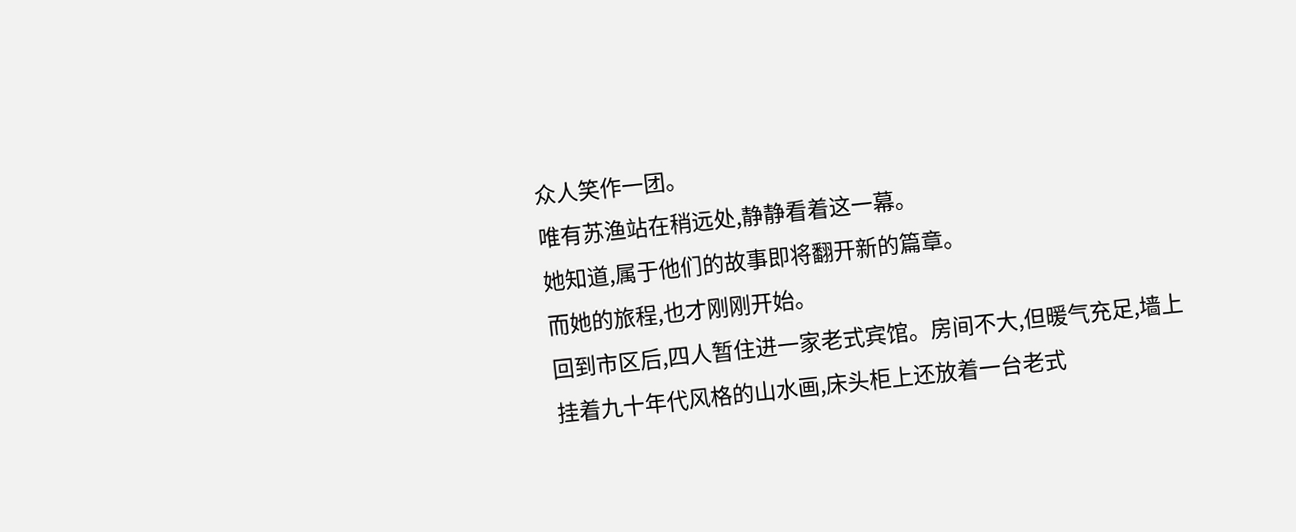众人笑作一团。
唯有苏渔站在稍远处,静静看着这一幕。
她知道,属于他们的故事即将翻开新的篇章。
而她的旅程,也才刚刚开始。
回到市区后,四人暂住进一家老式宾馆。房间不大,但暖气充足,墙上挂着九十年代风格的山水画,床头柜上还放着一台老式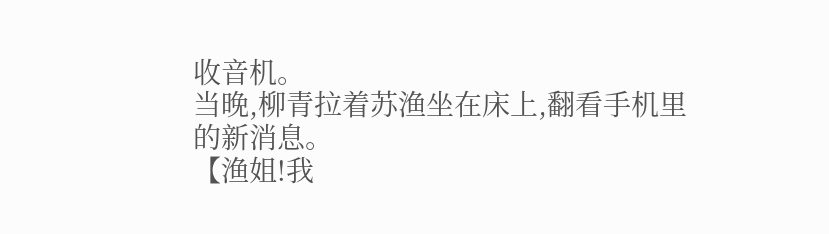收音机。
当晚,柳青拉着苏渔坐在床上,翻看手机里的新消息。
【渔姐!我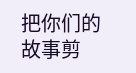把你们的故事剪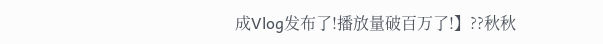成Vlog发布了!播放量破百万了!】??秋秋